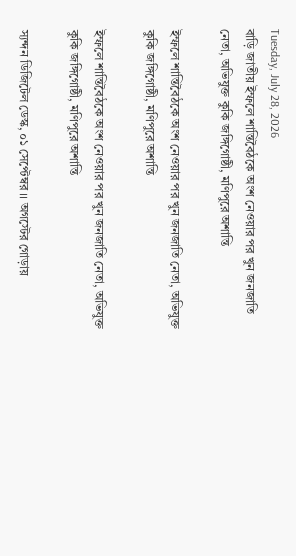Tuesday, July 28, 2026
বাড়ি জাতীয় ইম্ফলে শান্তিবৈঠকে অংশ নেওয়ার পর খুন জনজাতি নেতা, অভিযুক্ত কুকি জঙ্গিগোষ্ঠী, মণিপুরে অশান্তি

ইম্ফলে শান্তিবৈঠকে অংশ নেওয়ার পর খুন জনজাতি নেতা, অভিযুক্ত কুকি জঙ্গিগোষ্ঠী, মণিপুরে অশান্তি

ইম্ফলে শান্তিবৈঠকে অংশ নেওয়ার পর খুন জনজাতি নেতা, অভিযুক্ত কুকি জঙ্গিগোষ্ঠী, মণিপুরে অশান্তি

স্যন্দন ডিজিটেল ডেস্ক, ০১ সেপ্টেম্বর ।। অগস্টের গোড়ায়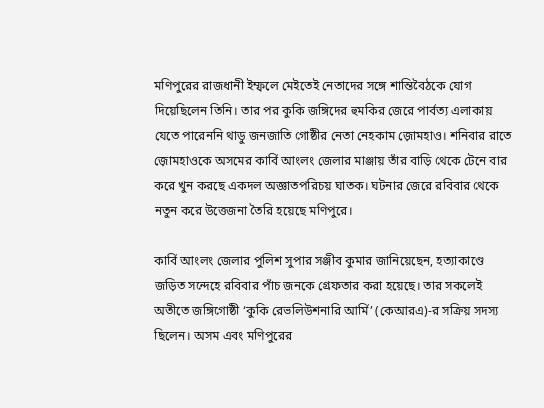মণিপুরের রাজধানী ইম্ফলে মেইতেই নেতাদের সঙ্গে শান্তিবৈঠকে যোগ দিয়েছিলেন তিনি। তার পর কুকি জঙ্গিদের হুমকির জেরে পার্বত্য এলাকায় যেতে পারেননি থাডু জনজাতি গোষ্ঠীর নেতা নেহকাম জ়োমহাও। শনিবার রাতে জ়োমহাওকে অসমের কার্বি আংলং জেলার মাঞ্জায় তাঁর বাড়ি থেকে টেনে বার করে খুন করছে একদল অজ্ঞাতপরিচয় ঘাতক। ঘটনার জেরে রবিবার থেকে নতুন করে উত্তেজনা তৈরি হয়েছে মণিপুরে।

কার্বি আংলং জেলার পুলিশ সুপার সঞ্জীব কুমার জানিয়েছেন, হত্যাকাণ্ডে জড়িত সন্দেহে রবিবার পাঁচ জনকে গ্রেফতার করা হয়েছে। তার সকলেই অতীতে জঙ্গিগোষ্ঠী ‘কুকি রেভলিউশনারি আর্মি’ (কেআরএ)-র সক্রিয় সদস্য ছিলেন। অসম এবং মণিপুরের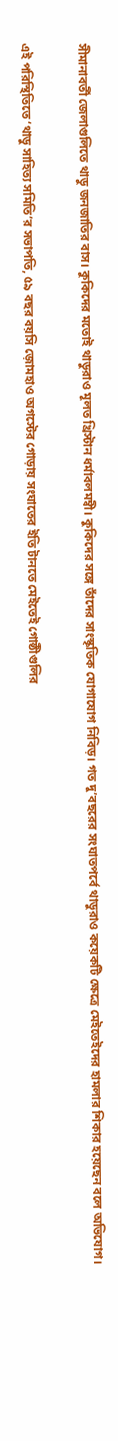সীমানাবর্তী জেলাগুলিতে থাডু জনজাতির বাস। কুকিদের মতোই থাডুরাও মূলত খ্রিস্টান ধর্মাবলমম্বী। কুকিদের সঙ্গে তাঁদের সাংস্কৃতিক যোগাযোগ নিবিড়। গত দু’বছরের সংঘাতপর্বে থাডুরাও কয়েকটি ক্ষেত্রে মেইতেইদের হামলার শিকার হয়েছেন বলে অভিযোগ।

এই পরিস্থিতিতে ‘থাডু সাহিত্য সমিতি’র সভাপতি, ৫৯ বছর বয়সি জ়োমহাও অগস্টের গোড়ায় সংঘাতের ইতি টানতে মেইতেই গোষ্ঠীগুলির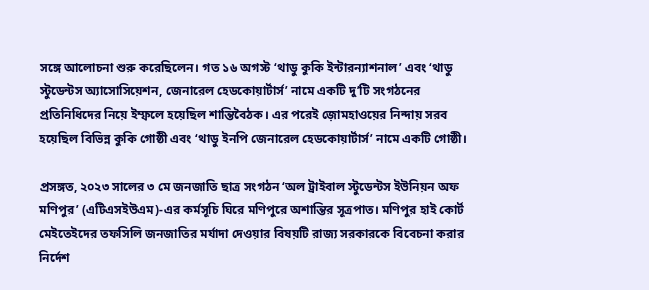সঙ্গে আলোচনা শুরু করেছিলেন। গত ১৬ অগস্ট ‘থাডু কুকি ইন্টারন্যাশনাল’ এবং ‘থাডু স্টুডেন্টস অ্যাসোসিয়েশন, জেনারেল হেডকোয়ার্টার্স’ নামে একটি দু’টি সংগঠনের প্রতিনিধিদের নিয়ে ইম্ফলে হয়েছিল শান্তিবৈঠক। এর পরেই জ়োমহাওয়ের নিন্দায় সরব হয়েছিল বিভিন্ন কুকি গোষ্ঠী এবং ‘থাডু ইনপি জেনারেল হেডকোয়ার্টার্স’ নামে একটি গোষ্ঠী।

প্রসঙ্গত, ২০২৩ সালের ৩ মে জনজাতি ছাত্র সংগঠন ‘অল ট্রাইবাল স্টুডেন্টস ইউনিয়ন অফ মণিপুর’ (এটিএসইউএম)-এর কর্মসূচি ঘিরে মণিপুরে অশান্তির সূত্রপাত। মণিপুর হাই কোর্ট মেইতেইদের তফসিলি জনজাতির মর্যাদা দেওয়ার বিষয়টি রাজ্য সরকারকে বিবেচনা করার নির্দেশ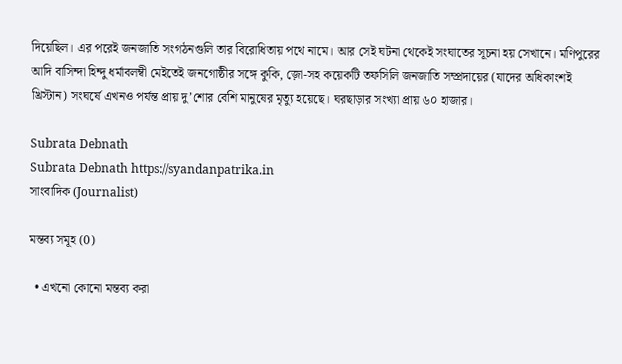দিয়েছিল। এর পরেই জনজাতি সংগঠনগুলি তার বিরোধিতায় পথে নামে। আর সেই ঘটনা থেকেই সংঘাতের সূচনা হয় সেখানে। মণিপুরের আদি বাসিন্দা হিন্দু ধর্মাবলম্বী মেইতেই জনগোষ্ঠীর সঙ্গে কুকি, জ়ো-সহ কয়েকটি তফসিলি জনজাতি সম্প্রদায়ের (যাদের অধিকাংশই খ্রিস্টান) সংঘর্ষে এখনও পর্যন্ত প্রায় দু’শোর বেশি মানুষের মৃত্যু হয়েছে। ঘরছাড়ার সংখ্যা প্রায় ৬০ হাজার।

Subrata Debnath
Subrata Debnath https://syandanpatrika.in
সাংবাদিক (Journalist)

মন্তব্য সমূহ (0)

  • এখনো কোনো মন্তব্য করা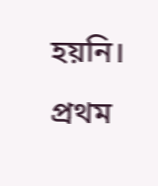হয়নি। প্রথম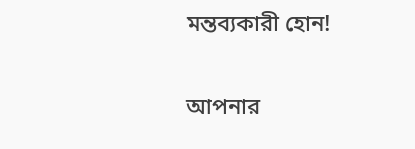মন্তব্যকারী হোন!

আপনার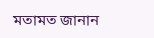মতামত জানান